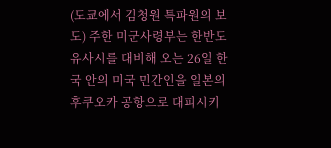(도쿄에서 김청원 특파원의 보도) 주한 미군사령부는 한반도 유사시를 대비해 오는 26일 한국 안의 미국 민간인을 일본의 후쿠오카 공항으로 대피시키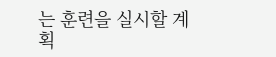는 훈련을 실시할 계획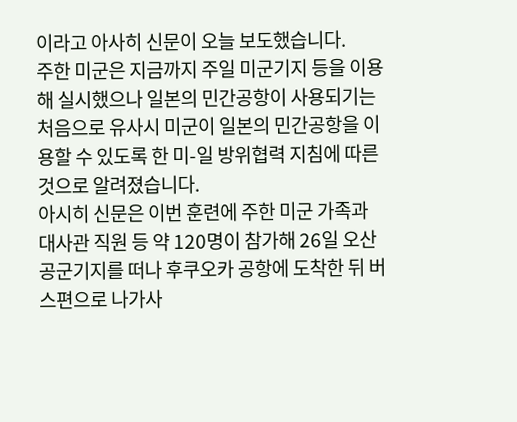이라고 아사히 신문이 오늘 보도했습니다.
주한 미군은 지금까지 주일 미군기지 등을 이용해 실시했으나 일본의 민간공항이 사용되기는 처음으로 유사시 미군이 일본의 민간공항을 이용할 수 있도록 한 미-일 방위협력 지침에 따른 것으로 알려졌습니다.
아시히 신문은 이번 훈련에 주한 미군 가족과 대사관 직원 등 약 120명이 참가해 26일 오산 공군기지를 떠나 후쿠오카 공항에 도착한 뒤 버스편으로 나가사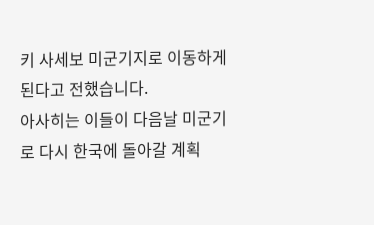키 사세보 미군기지로 이동하게 된다고 전했습니다.
아사히는 이들이 다음날 미군기로 다시 한국에 돌아갈 계획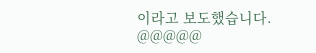이라고 보도했습니다.
@@@@@